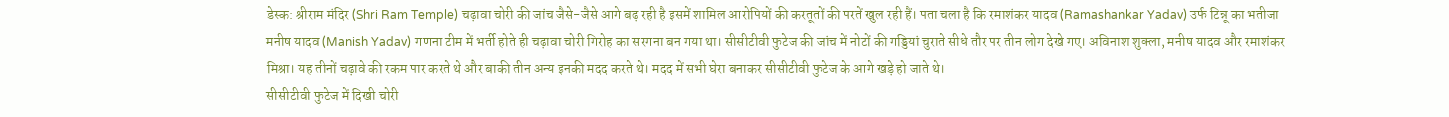डेस्क: श्रीराम मंदिर (Shri Ram Temple) चढ़ावा चोरी की जांच जैसे-जैसे आगे बढ़ रही है इसमें शामिल आरोपियों की करतूतों की परतें खुल रही हैं। पता चला है कि रमाशंकर यादव (Ramashankar Yadav) उर्फ टिन्नू का भतीजा मनीष यादव (Manish Yadav) गणना टीम में भर्ती होते ही चढ़ावा चोरी गिरोह का सरगना बन गया था। सीसीटीवी फुटेज की जांच में नोटों की गड्डियां चुराते सीधे तौर पर तीन लोग देखे गए। अविनाश शुक्ला, मनीष यादव और रमाशंकर मिश्रा। यह तीनों चढ़ावे की रकम पार करते थे और बाकी तीन अन्य इनकी मदद करते थे। मदद में सभी घेरा बनाकर सीसीटीवी फुटेज के आगे खड़े हो जाते थे।
सीसीटीवी फुटेज में दिखी चोरी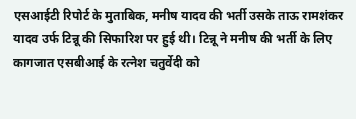एसआईटी रिपोर्ट के मुताबिक, मनीष यादव की भर्ती उसके ताऊ रामशंकर यादव उर्फ टिन्नू की सिफारिश पर हुई थी। टिन्नू ने मनीष की भर्ती के लिए कागजात एसबीआई के रत्नेश चतुर्वेदी को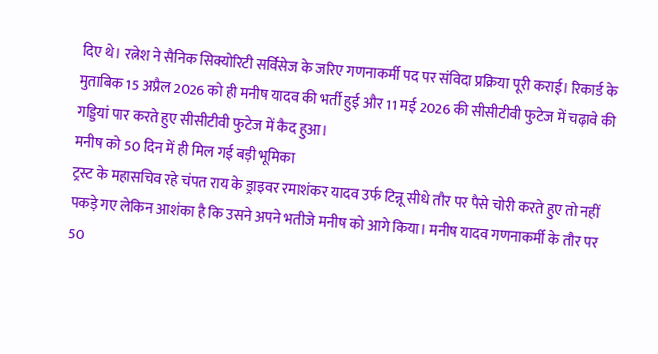दिए थे। रत्नेश ने सैनिक सिक्योरिटी सर्विसेज के जरिए गणनाकर्मी पद पर संविदा प्रक्रिया पूरी कराई। रिकार्ड के मुताबिक 15 अप्रैल 2026 को ही मनीष यादव की भर्ती हुई और 11 मई 2026 की सीसीटीवी फुटेज में चढ़ावे की गड्डियां पार करते हुए सीसीटीवी फुटेज में कैद हुआ।
मनीष को 50 दिन में ही मिल गई बड़ी भूमिका
ट्रस्ट के महासचिव रहे चंपत राय के ड्राइवर रमाशंकर यादव उर्फ टिन्नू सीधे तौर पर पैसे चोरी करते हुए तो नहीं पकड़े गए लेकिन आशंका है कि उसने अपने भतीजे मनीष को आगे किया। मनीष यादव गणनाकर्मी के तौर पर 50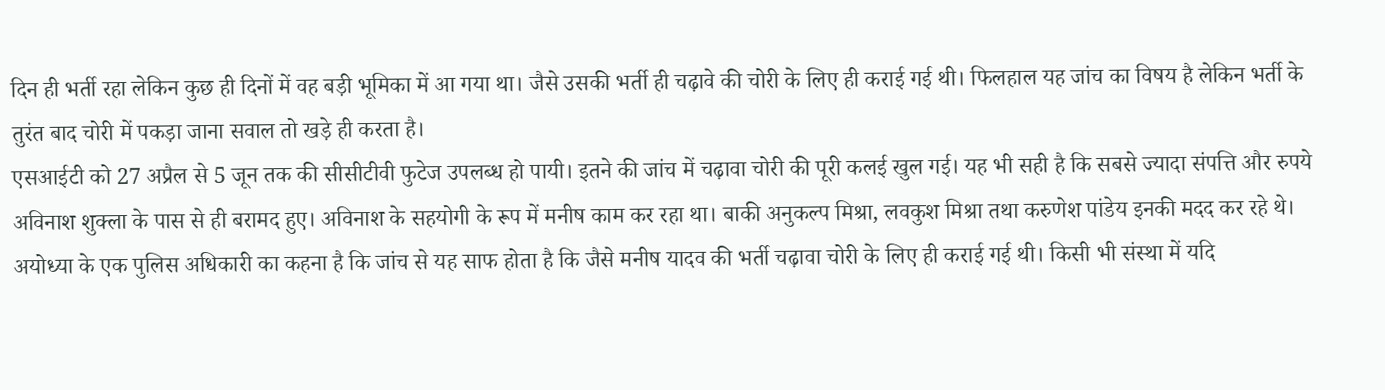दिन ही भर्ती रहा लेकिन कुछ ही दिनों में वह बड़ी भूमिका में आ गया था। जैसे उसकी भर्ती ही चढ़ावे की चोरी के लिए ही कराई गई थी। फिलहाल यह जांच का विषय है लेकिन भर्ती के तुरंत बाद चोरी में पकड़ा जाना सवाल तो खड़े ही करता है।
एसआईटी को 27 अप्रैल से 5 जून तक की सीसीटीवी फुटेज उपलब्ध हो पायी। इतने की जांच में चढ़ावा चोरी की पूरी कलई खुल गई। यह भी सही है कि सबसे ज्यादा संपत्ति और रुपये अविनाश शुक्ला के पास से ही बरामद हुए। अविनाश के सहयोगी के रूप में मनीष काम कर रहा था। बाकी अनुकल्प मिश्रा, लवकुश मिश्रा तथा करुणेश पांडेय इनकी मदद कर रहे थे।
अयोध्या के एक पुलिस अधिकारी का कहना है कि जांच से यह साफ होता है कि जैसे मनीष यादव की भर्ती चढ़ावा चोरी के लिए ही कराई गई थी। किसी भी संस्था में यदि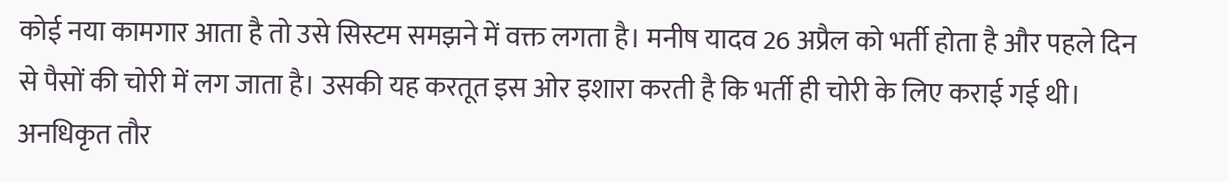कोई नया कामगार आता है तो उसे सिस्टम समझने में वक्त लगता है। मनीष यादव 26 अप्रैल को भर्ती होता है और पहले दिन से पैसों की चोरी में लग जाता है। उसकी यह करतूत इस ओर इशारा करती है कि भर्ती ही चोरी के लिए कराई गई थी।
अनधिकृत तौर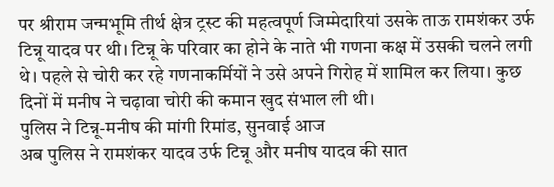पर श्रीराम जन्मभूमि तीर्थ क्षेत्र ट्रस्ट की महत्वपूर्ण जिम्मेदारियां उसके ताऊ रामशंकर उर्फ टिन्नू यादव पर थी। टिन्नू के परिवार का होने के नाते भी गणना कक्ष में उसकी चलने लगी थे। पहले से चोरी कर रहे गणनाकर्मियों ने उसे अपने गिरोह में शामिल कर लिया। कुछ दिनों में मनीष ने चढ़ावा चोरी की कमान खुद संभाल ली थी।
पुलिस ने टिन्नू-मनीष की मांगी रिमांड, सुनवाई आज
अब पुलिस ने रामशंकर यादव उर्फ टिन्नू और मनीष यादव की सात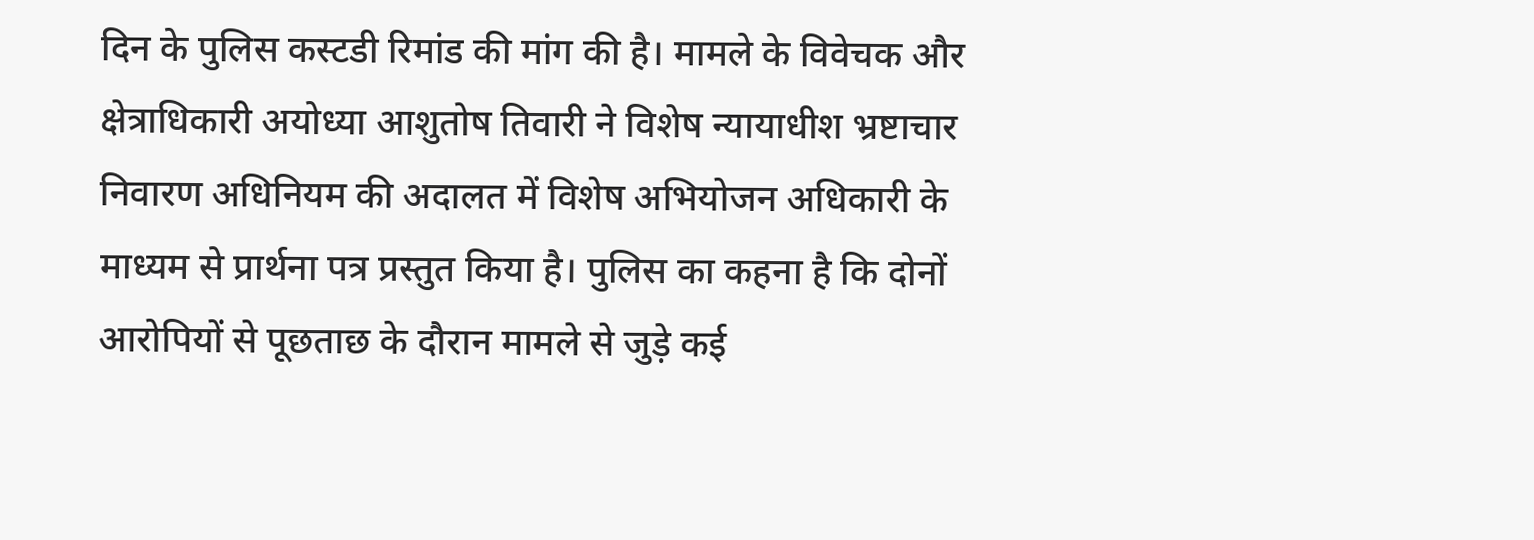दिन के पुलिस कस्टडी रिमांड की मांग की है। मामले के विवेचक और क्षेत्राधिकारी अयोध्या आशुतोष तिवारी ने विशेष न्यायाधीश भ्रष्टाचार निवारण अधिनियम की अदालत में विशेष अभियोजन अधिकारी के माध्यम से प्रार्थना पत्र प्रस्तुत किया है। पुलिस का कहना है कि दोनों आरोपियों से पूछताछ के दौरान मामले से जुड़े कई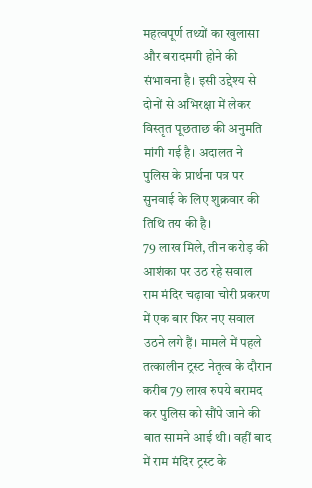महत्वपूर्ण तथ्यों का खुलासा और बरादमगी होने की संभावना है। इसी उद्देश्य से दोनों से अभिरक्षा में लेकर विस्तृत पूछताछ की अनुमति मांगी गई है। अदालत ने पुलिस के प्रार्थना पत्र पर सुनवाई के लिए शुक्रवार की तिथि तय की है।
79 लाख मिले, तीन करोड़ की आशंका पर उठ रहे सवाल
राम मंदिर चढ़ावा चोरी प्रकरण में एक बार फिर नए सवाल उठने लगे हैं। मामले में पहले तत्कालीन ट्रस्ट नेतृत्व के दौरान करीब 79 लाख रुपये बरामद कर पुलिस को सौंपे जाने की बात सामने आई थी। वहीं बाद में राम मंदिर ट्रस्ट के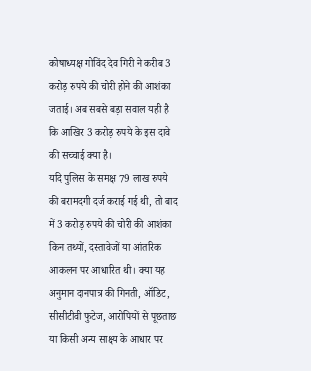कोषाध्यक्ष गोविंद देव गिरी ने करीब 3 करोड़ रुपये की चोरी होने की आशंका जताई। अब सबसे बड़ा सवाल यही है कि आखिर 3 करोड़ रुपये के इस दावे की सच्चाई क्या है।
यदि पुलिस के समक्ष 79 लाख रुपये की बरामदगी दर्ज कराई गई थी, तो बाद में 3 करोड़ रुपये की चोरी की आशंका किन तथ्यों, दस्तावेजों या आंतरिक आकलन पर आधारित थी। क्या यह अनुमान दानपात्र की गिनती, ऑडिट, सीसीटीवी फुटेज, आरोपियों से पूछताछ या किसी अन्य साक्ष्य के आधार पर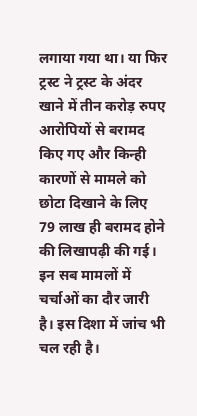लगाया गया था। या फिर ट्रस्ट ने ट्रस्ट के अंदर खाने में तीन करोड़ रुपए आरोपियों से बरामद किए गए और किन्ही कारणों से मामले को छोटा दिखाने के लिए 79 लाख ही बरामद होने की लिखापढ़ी की गई। इन सब मामलों में चर्चाओं का दौर जारी है। इस दिशा में जांच भी चल रही है।